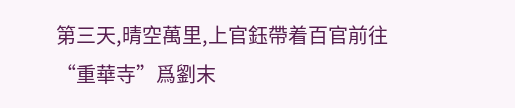第三天,晴空萬里,上官鈺帶着百官前往“重華寺”爲劉末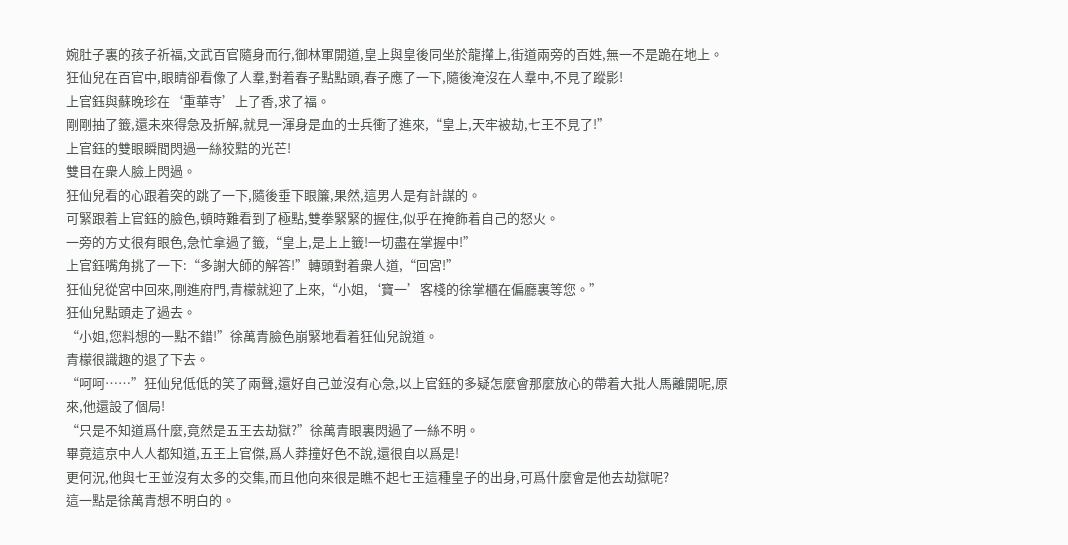婉肚子裏的孩子祈福,文武百官隨身而行,御林軍開道,皇上與皇後同坐於龍攆上,街道兩旁的百姓,無一不是跪在地上。
狂仙兒在百官中,眼睛卻看像了人羣,對着春子點點頭,春子應了一下,隨後淹沒在人羣中,不見了蹤影!
上官鈺與蘇晚珍在‘重華寺’上了香,求了福。
剛剛抽了籤,還未來得急及折解,就見一渾身是血的士兵衝了進來,“皇上,天牢被劫,七王不見了!”
上官鈺的雙眼瞬間閃過一絲狡黠的光芒!
雙目在衆人臉上閃過。
狂仙兒看的心跟着突的跳了一下,隨後垂下眼簾,果然,這男人是有計謀的。
可緊跟着上官鈺的臉色,頓時難看到了極點,雙拳緊緊的握住,似乎在掩飾着自己的怒火。
一旁的方丈很有眼色,急忙拿過了籤,“皇上,是上上籤!一切盡在掌握中!”
上官鈺嘴角挑了一下:“多謝大師的解答!”轉頭對着衆人道,“回宮!”
狂仙兒從宮中回來,剛進府門,青檬就迎了上來,“小姐,‘寶一’客棧的徐掌櫃在偏廳裏等您。”
狂仙兒點頭走了過去。
“小姐,您料想的一點不錯!”徐萬青臉色崩緊地看着狂仙兒說道。
青檬很識趣的退了下去。
“呵呵……”狂仙兒低低的笑了兩聲,還好自己並沒有心急,以上官鈺的多疑怎麼會那麼放心的帶着大批人馬離開呢,原來,他還設了個局!
“只是不知道爲什麼,竟然是五王去劫獄?”徐萬青眼裏閃過了一絲不明。
畢竟這京中人人都知道,五王上官傑,爲人莽撞好色不說,還很自以爲是!
更何況,他與七王並沒有太多的交集,而且他向來很是瞧不起七王這種皇子的出身,可爲什麼會是他去劫獄呢?
這一點是徐萬青想不明白的。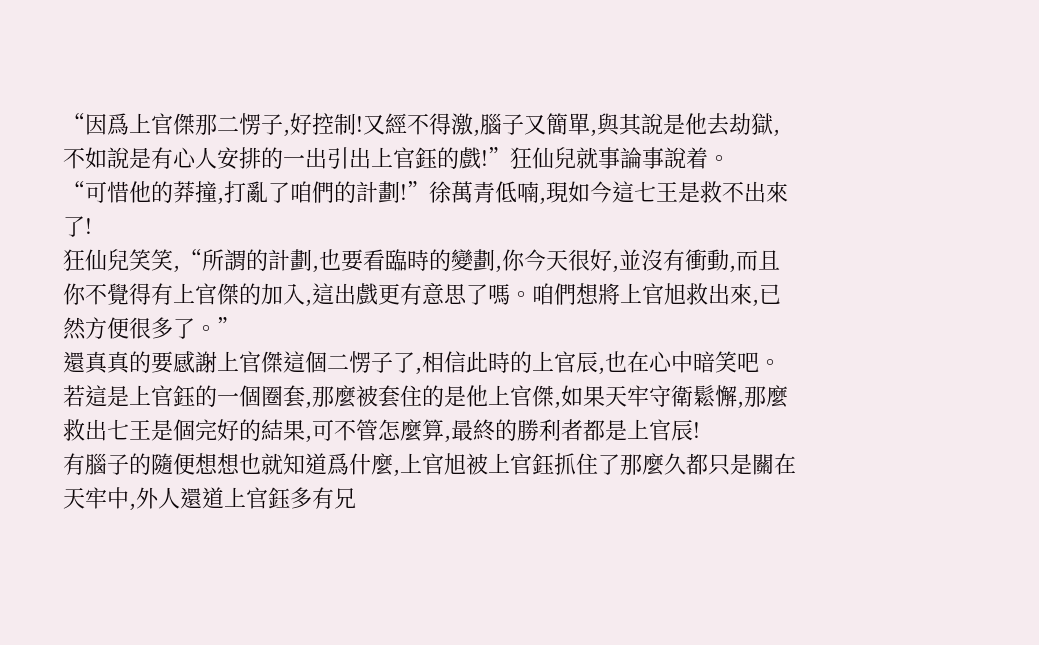“因爲上官傑那二愣子,好控制!又經不得激,腦子又簡單,與其說是他去劫獄,不如說是有心人安排的一出引出上官鈺的戲!”狂仙兒就事論事說着。
“可惜他的莽撞,打亂了咱們的計劃!”徐萬青低喃,現如今這七王是救不出來了!
狂仙兒笑笑,“所謂的計劃,也要看臨時的變劃,你今天很好,並沒有衝動,而且你不覺得有上官傑的加入,這出戲更有意思了嗎。咱們想將上官旭救出來,已然方便很多了。”
還真真的要感謝上官傑這個二愣子了,相信此時的上官辰,也在心中暗笑吧。
若這是上官鈺的一個圈套,那麼被套住的是他上官傑,如果天牢守衛鬆懈,那麼救出七王是個完好的結果,可不管怎麼算,最終的勝利者都是上官辰!
有腦子的隨便想想也就知道爲什麼,上官旭被上官鈺抓住了那麼久都只是關在天牢中,外人還道上官鈺多有兄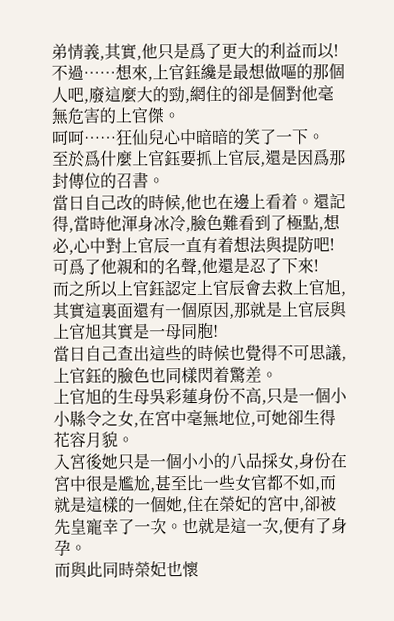弟情義,其實,他只是爲了更大的利益而以!
不過……想來,上官鈺纔是最想做嘔的那個人吧,廢這麼大的勁,網住的卻是個對他毫無危害的上官傑。
呵呵……狂仙兒心中暗暗的笑了一下。
至於爲什麼上官鈺要抓上官辰,還是因爲那封傳位的召書。
當日自己改的時候,他也在邊上看着。還記得,當時他渾身冰冷,臉色難看到了極點,想必,心中對上官辰一直有着想法與提防吧!
可爲了他親和的名聲,他還是忍了下來!
而之所以上官鈺認定上官辰會去救上官旭,其實這裏面還有一個原因,那就是上官辰與上官旭其實是一母同胞!
當日自己查出這些的時候也覺得不可思議,上官鈺的臉色也同樣閃着驚差。
上官旭的生母吳彩蓮身份不高,只是一個小小縣令之女,在宮中毫無地位,可她卻生得花容月貌。
入宮後她只是一個小小的八品採女,身份在宮中很是尷尬,甚至比一些女官都不如,而就是這樣的一個她,住在榮妃的宮中,卻被先皇寵幸了一次。也就是這一次,便有了身孕。
而與此同時榮妃也懷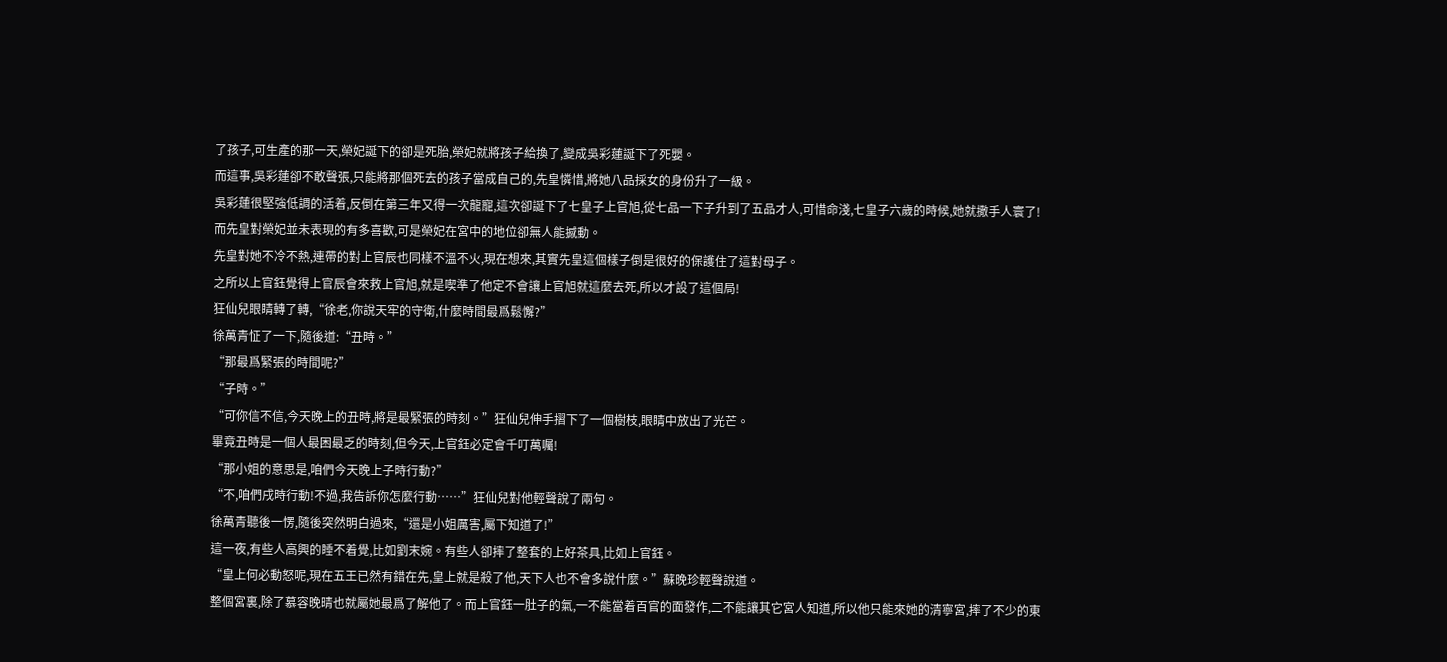了孩子,可生產的那一天,榮妃誕下的卻是死胎,榮妃就將孩子給換了,變成吳彩蓮誕下了死嬰。
而這事,吳彩蓮卻不敢聲張,只能將那個死去的孩子當成自己的,先皇憐惜,將她八品採女的身份升了一級。
吳彩蓮很堅強低調的活着,反倒在第三年又得一次龍寵,這次卻誕下了七皇子上官旭,從七品一下子升到了五品才人,可惜命淺,七皇子六歲的時候,她就撒手人寰了!
而先皇對榮妃並未表現的有多喜歡,可是榮妃在宮中的地位卻無人能撼動。
先皇對她不冷不熱,連帶的對上官辰也同樣不溫不火,現在想來,其實先皇這個樣子倒是很好的保護住了這對母子。
之所以上官鈺覺得上官辰會來救上官旭,就是喫準了他定不會讓上官旭就這麼去死,所以才設了這個局!
狂仙兒眼睛轉了轉,“徐老,你說天牢的守衛,什麼時間最爲鬆懈?”
徐萬青怔了一下,隨後道:“丑時。”
“那最爲緊張的時間呢?”
“子時。”
“可你信不信,今天晚上的丑時,將是最緊張的時刻。”狂仙兒伸手摺下了一個樹枝,眼睛中放出了光芒。
畢竟丑時是一個人最困最乏的時刻,但今天,上官鈺必定會千叮萬囑!
“那小姐的意思是,咱們今天晚上子時行動?”
“不,咱們戌時行動!不過,我告訴你怎麼行動……”狂仙兒對他輕聲說了兩句。
徐萬青聽後一愣,隨後突然明白過來,“還是小姐厲害,屬下知道了!”
這一夜,有些人高興的睡不着覺,比如劉末婉。有些人卻摔了整套的上好茶具,比如上官鈺。
“皇上何必動怒呢,現在五王已然有錯在先,皇上就是殺了他,天下人也不會多說什麼。”蘇晚珍輕聲說道。
整個宮裏,除了慕容晚晴也就屬她最爲了解他了。而上官鈺一肚子的氣,一不能當着百官的面發作,二不能讓其它宮人知道,所以他只能來她的清寧宮,摔了不少的東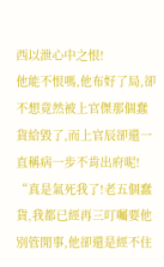西以泄心中之恨!
他能不恨嗎,他布好了局,卻不想竟然被上官傑那個蠢貨給毀了,而上官辰卻還一直稱病一步不肯出府呢!
“真是氣死我了!老五個蠢貨,我都已經再三叮囑要他別管閒事,他卻還是經不住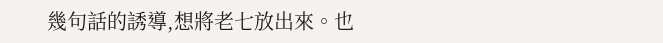幾句話的誘導,想將老七放出來。也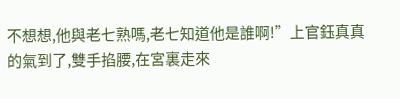不想想,他與老七熟嗎,老七知道他是誰啊!”上官鈺真真的氣到了,雙手掐腰,在宮裏走來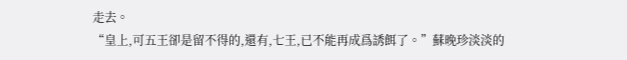走去。
“皇上,可五王卻是留不得的,還有,七王,已不能再成爲誘餌了。”蘇晚珍淡淡的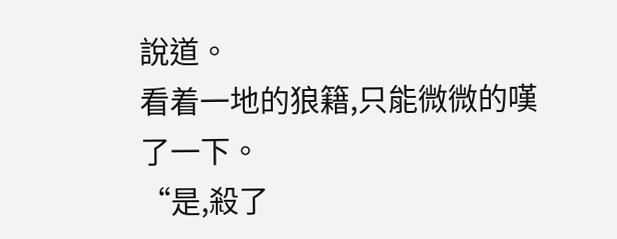說道。
看着一地的狼籍,只能微微的嘆了一下。
“是,殺了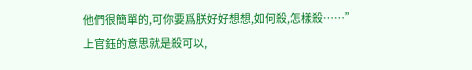他們很簡單的,可你要爲朕好好想想,如何殺,怎樣殺……”
上官鈺的意思就是殺可以,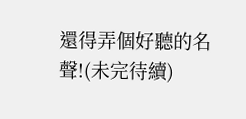還得弄個好聽的名聲!(未完待續)